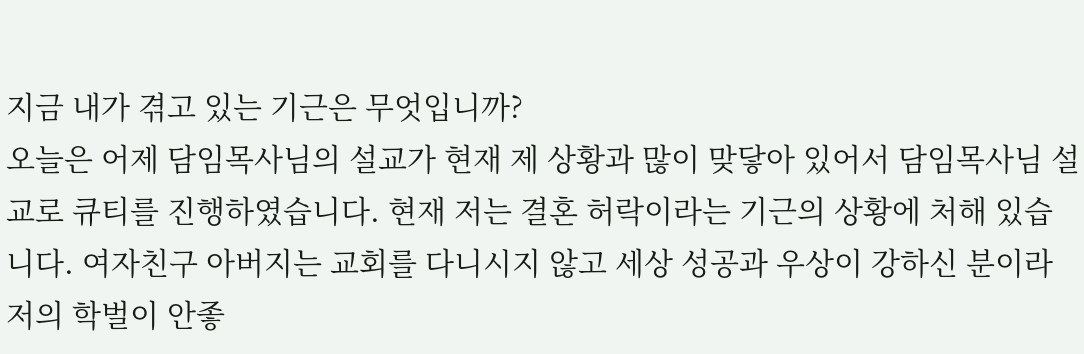지금 내가 겪고 있는 기근은 무엇입니까?
오늘은 어제 담임목사님의 설교가 현재 제 상황과 많이 맞닿아 있어서 담임목사님 설교로 큐티를 진행하였습니다. 현재 저는 결혼 허락이라는 기근의 상황에 처해 있습니다. 여자친구 아버지는 교회를 다니시지 않고 세상 성공과 우상이 강하신 분이라 저의 학벌이 안좋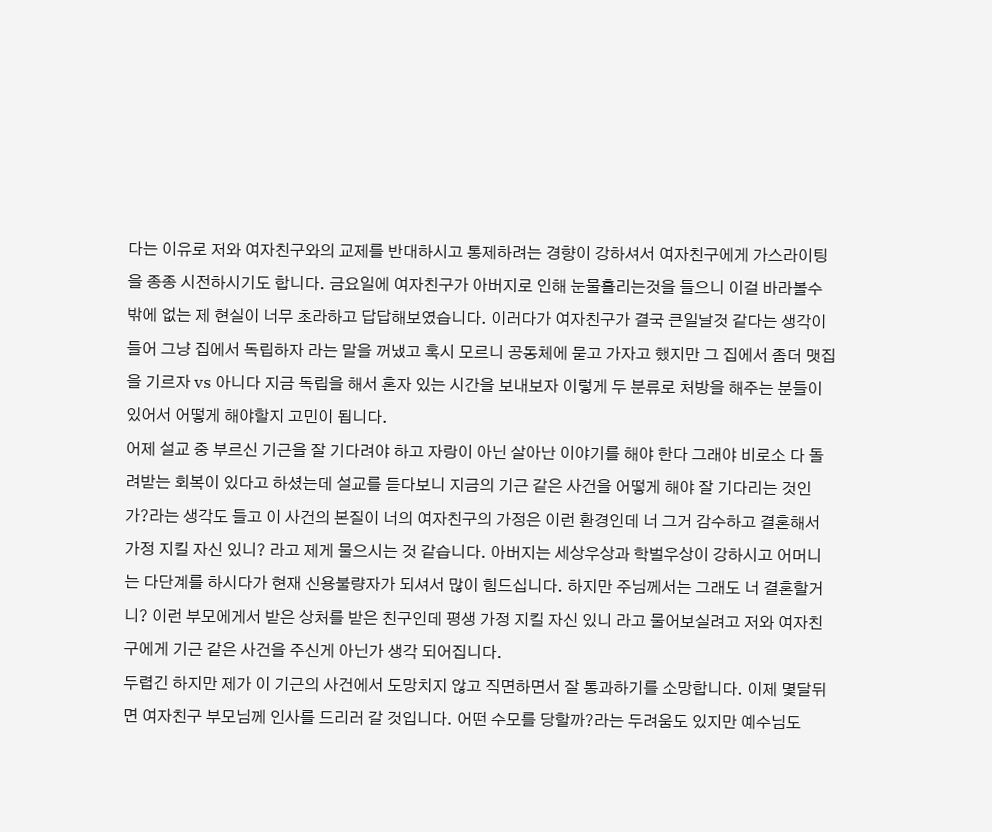다는 이유로 저와 여자친구와의 교제를 반대하시고 통제하려는 경향이 강하셔서 여자친구에게 가스라이팅을 종종 시전하시기도 합니다. 금요일에 여자친구가 아버지로 인해 눈물흘리는것을 들으니 이걸 바라볼수 밖에 없는 제 현실이 너무 초라하고 답답해보였습니다. 이러다가 여자친구가 결국 큰일날것 같다는 생각이 들어 그냥 집에서 독립하자 라는 말을 꺼냈고 혹시 모르니 공동체에 묻고 가자고 했지만 그 집에서 좀더 맷집을 기르자 vs 아니다 지금 독립을 해서 혼자 있는 시간을 보내보자 이렇게 두 분류로 처방을 해주는 분들이 있어서 어떻게 해야할지 고민이 됩니다.
어제 설교 중 부르신 기근을 잘 기다려야 하고 자랑이 아닌 살아난 이야기를 해야 한다 그래야 비로소 다 돌려받는 회복이 있다고 하셨는데 설교를 듣다보니 지금의 기근 같은 사건을 어떻게 해야 잘 기다리는 것인가?라는 생각도 들고 이 사건의 본질이 너의 여자친구의 가정은 이런 환경인데 너 그거 감수하고 결혼해서 가정 지킬 자신 있니? 라고 제게 물으시는 것 같습니다. 아버지는 세상우상과 학벌우상이 강하시고 어머니는 다단계를 하시다가 현재 신용불량자가 되셔서 많이 힘드십니다. 하지만 주님께서는 그래도 너 결혼할거니? 이런 부모에게서 받은 상처를 받은 친구인데 평생 가정 지킬 자신 있니 라고 물어보실려고 저와 여자친구에게 기근 같은 사건을 주신게 아닌가 생각 되어집니다.
두렵긴 하지만 제가 이 기근의 사건에서 도망치지 않고 직면하면서 잘 통과하기를 소망합니다. 이제 몇달뒤면 여자친구 부모님께 인사를 드리러 갈 것입니다. 어떤 수모를 당할까?라는 두려움도 있지만 예수님도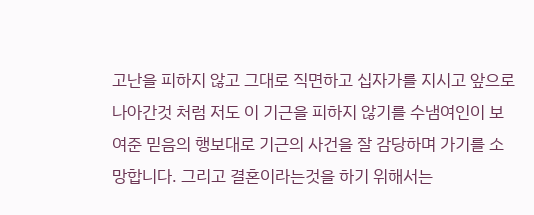고난을 피하지 않고 그대로 직면하고 십자가를 지시고 앞으로 나아간것 처럼 저도 이 기근을 피하지 않기를 수냄여인이 보여준 믿음의 행보대로 기근의 사건을 잘 감당하며 가기를 소망합니다. 그리고 결혼이라는것을 하기 위해서는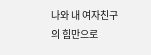나와 내 여자친구의 힘만으로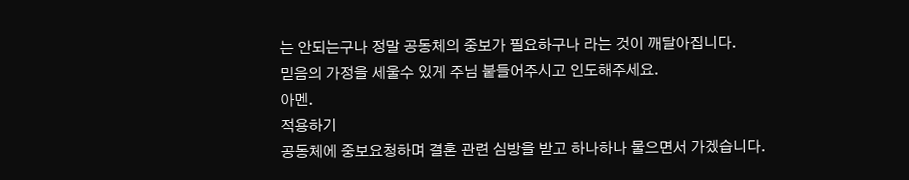는 안되는구나 정말 공동체의 중보가 필요하구나 라는 것이 깨달아집니다.
믿음의 가정을 세울수 있게 주님 붙들어주시고 인도해주세요.
아멘.
적용하기
공동체에 중보요청하며 결혼 관련 심방을 받고 하나하나 물으면서 가겠습니다.